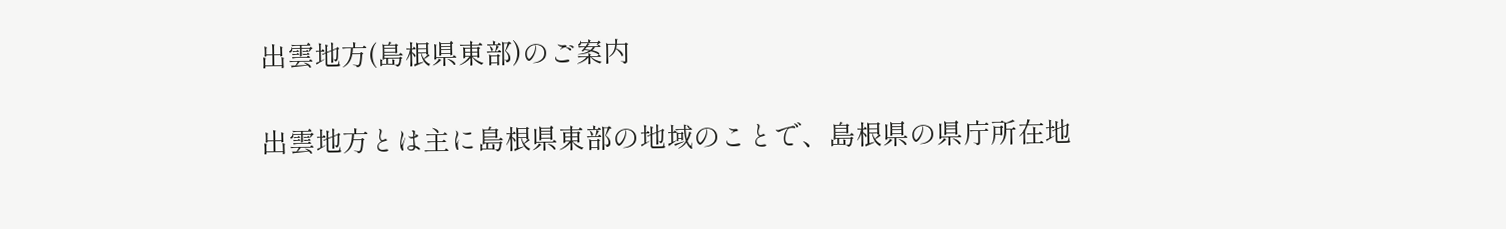出雲地方(島根県東部)のご案内

出雲地方とは主に島根県東部の地域のことで、島根県の県庁所在地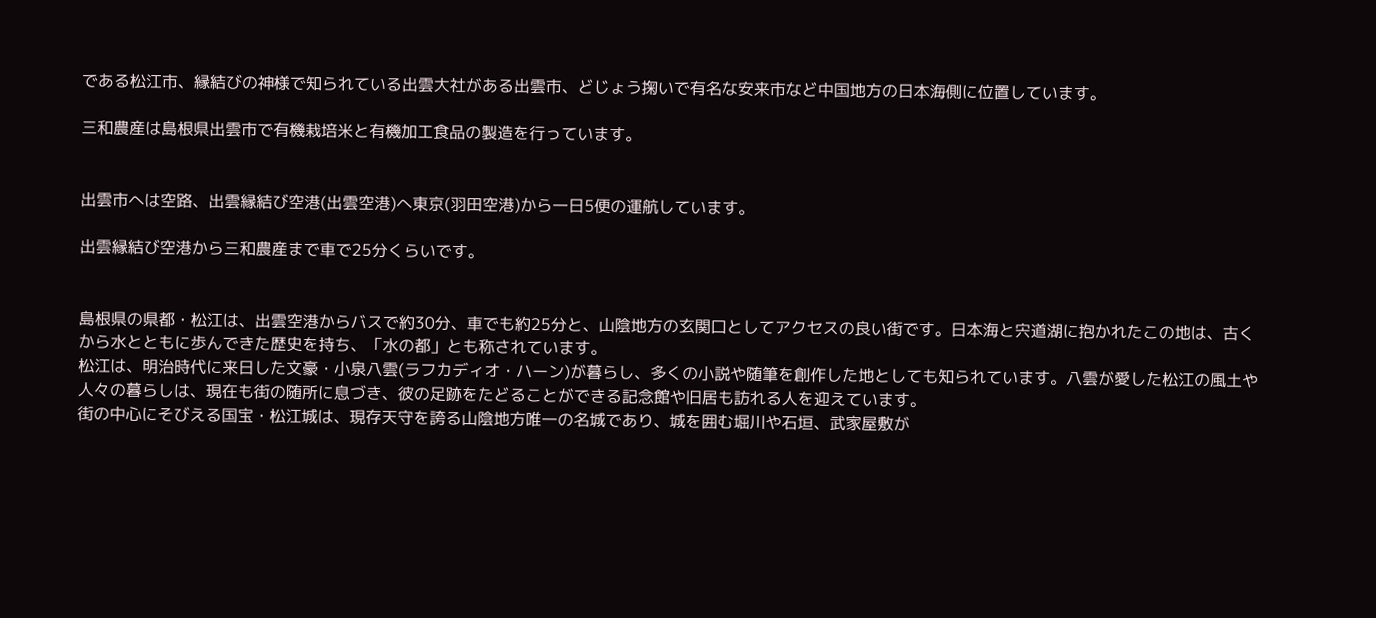である松江市、縁結びの神様で知られている出雲大社がある出雲市、どじょう掬いで有名な安来市など中国地方の日本海側に位置しています。

三和農産は島根県出雲市で有機栽培米と有機加工食品の製造を行っています。


出雲市へは空路、出雲縁結び空港(出雲空港)へ東京(羽田空港)から一日5便の運航しています。

出雲縁結び空港から三和農産まで車で25分くらいです。


島根県の県都・松江は、出雲空港からバスで約30分、車でも約25分と、山陰地方の玄関口としてアクセスの良い街です。日本海と宍道湖に抱かれたこの地は、古くから水とともに歩んできた歴史を持ち、「水の都」とも称されています。
松江は、明治時代に来日した文豪・小泉八雲(ラフカディオ・ハーン)が暮らし、多くの小説や随筆を創作した地としても知られています。八雲が愛した松江の風土や人々の暮らしは、現在も街の随所に息づき、彼の足跡をたどることができる記念館や旧居も訪れる人を迎えています。
街の中心にそびえる国宝・松江城は、現存天守を誇る山陰地方唯一の名城であり、城を囲む堀川や石垣、武家屋敷が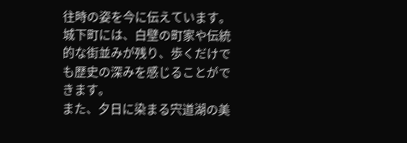往時の姿を今に伝えています。城下町には、白壁の町家や伝統的な街並みが残り、歩くだけでも歴史の深みを感じることができます。
また、夕日に染まる宍道湖の美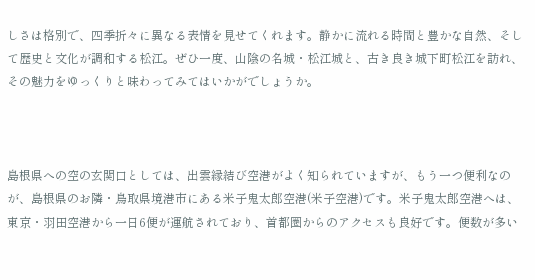しさは格別で、四季折々に異なる表情を見せてくれます。静かに流れる時間と豊かな自然、そして歴史と文化が調和する松江。ぜひ一度、山陰の名城・松江城と、古き良き城下町松江を訪れ、その魅力をゆっくりと味わってみてはいかがでしょうか。



島根県への空の玄関口としては、出雲縁結び空港がよく知られていますが、もう一つ便利なのが、島根県のお隣・鳥取県境港市にある米子鬼太郎空港(米子空港)です。米子鬼太郎空港へは、東京・羽田空港から一日6便が運航されており、首都圏からのアクセスも良好です。便数が多い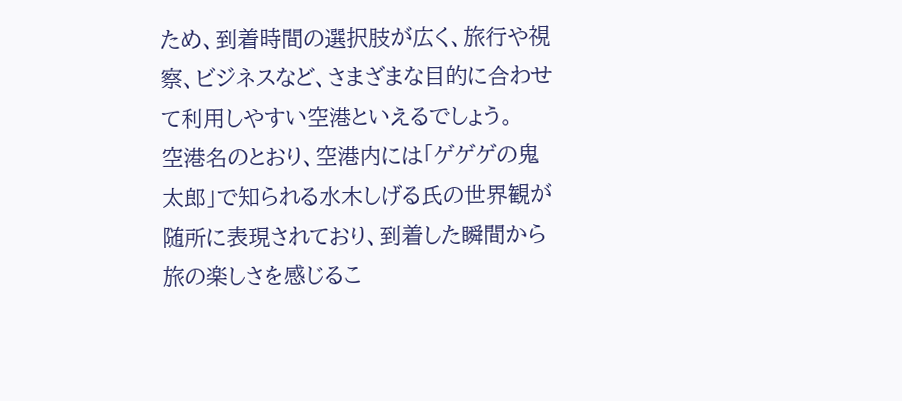ため、到着時間の選択肢が広く、旅行や視察、ビジネスなど、さまざまな目的に合わせて利用しやすい空港といえるでしょう。
空港名のとおり、空港内には「ゲゲゲの鬼太郎」で知られる水木しげる氏の世界観が随所に表現されており、到着した瞬間から旅の楽しさを感じるこ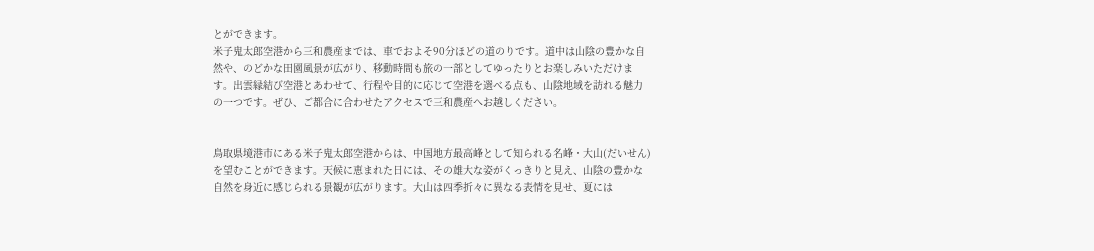とができます。
米子鬼太郎空港から三和農産までは、車でおよそ90分ほどの道のりです。道中は山陰の豊かな自然や、のどかな田園風景が広がり、移動時間も旅の一部としてゆったりとお楽しみいただけます。出雲縁結び空港とあわせて、行程や目的に応じて空港を選べる点も、山陰地域を訪れる魅力の一つです。ぜひ、ご都合に合わせたアクセスで三和農産へお越しください。


鳥取県境港市にある米子鬼太郎空港からは、中国地方最高峰として知られる名峰・大山(だいせん)を望むことができます。天候に恵まれた日には、その雄大な姿がくっきりと見え、山陰の豊かな自然を身近に感じられる景観が広がります。大山は四季折々に異なる表情を見せ、夏には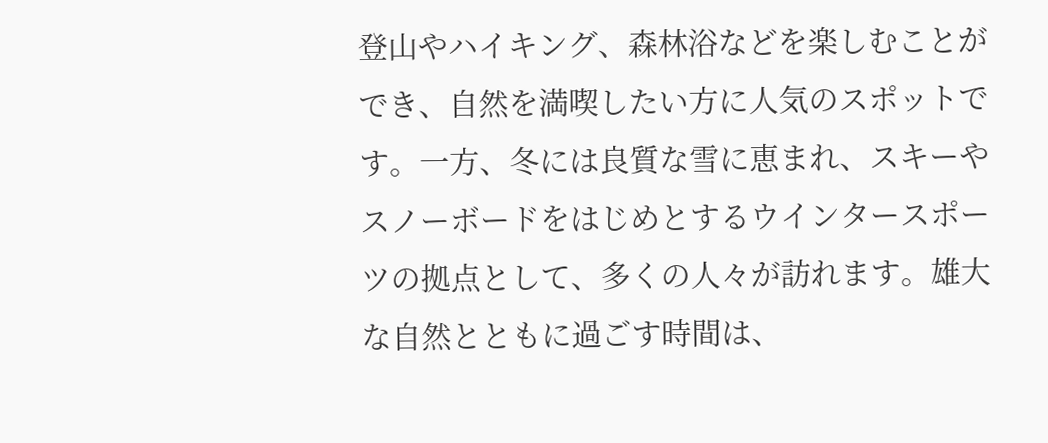登山やハイキング、森林浴などを楽しむことができ、自然を満喫したい方に人気のスポットです。一方、冬には良質な雪に恵まれ、スキーやスノーボードをはじめとするウインタースポーツの拠点として、多くの人々が訪れます。雄大な自然とともに過ごす時間は、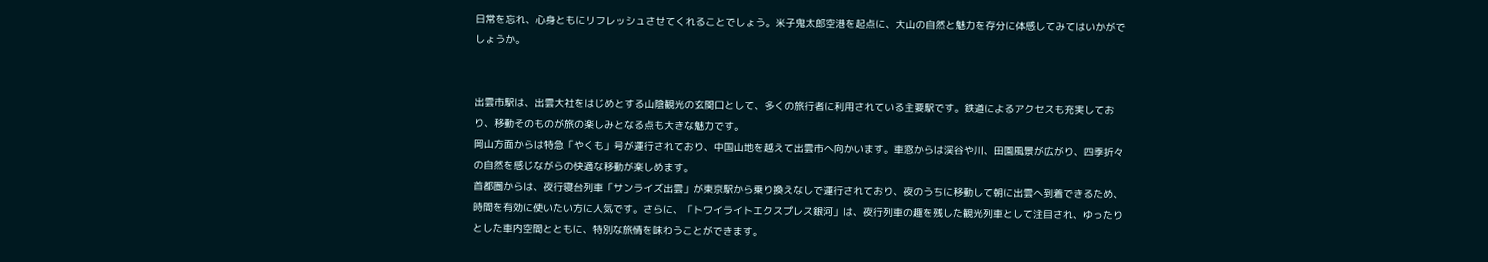日常を忘れ、心身ともにリフレッシュさせてくれることでしょう。米子鬼太郎空港を起点に、大山の自然と魅力を存分に体感してみてはいかがでしょうか。


出雲市駅は、出雲大社をはじめとする山陰観光の玄関口として、多くの旅行者に利用されている主要駅です。鉄道によるアクセスも充実しており、移動そのものが旅の楽しみとなる点も大きな魅力です。
岡山方面からは特急「やくも」号が運行されており、中国山地を越えて出雲市へ向かいます。車窓からは渓谷や川、田園風景が広がり、四季折々の自然を感じながらの快適な移動が楽しめます。
首都圏からは、夜行寝台列車「サンライズ出雲」が東京駅から乗り換えなしで運行されており、夜のうちに移動して朝に出雲へ到着できるため、時間を有効に使いたい方に人気です。さらに、「トワイライトエクスプレス銀河」は、夜行列車の趣を残した観光列車として注目され、ゆったりとした車内空間とともに、特別な旅情を味わうことができます。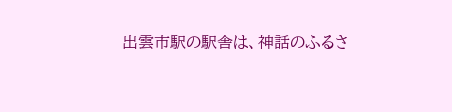出雲市駅の駅舎は、神話のふるさ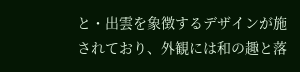と・出雲を象徴するデザインが施されており、外観には和の趣と落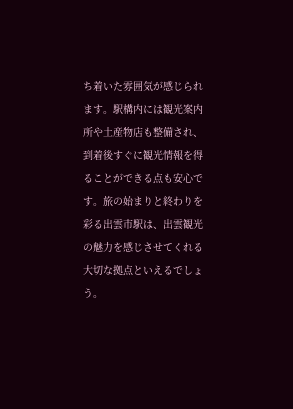ち着いた雰囲気が感じられます。駅構内には観光案内所や土産物店も整備され、到着後すぐに観光情報を得ることができる点も安心です。旅の始まりと終わりを彩る出雲市駅は、出雲観光の魅力を感じさせてくれる大切な拠点といえるでしょう。